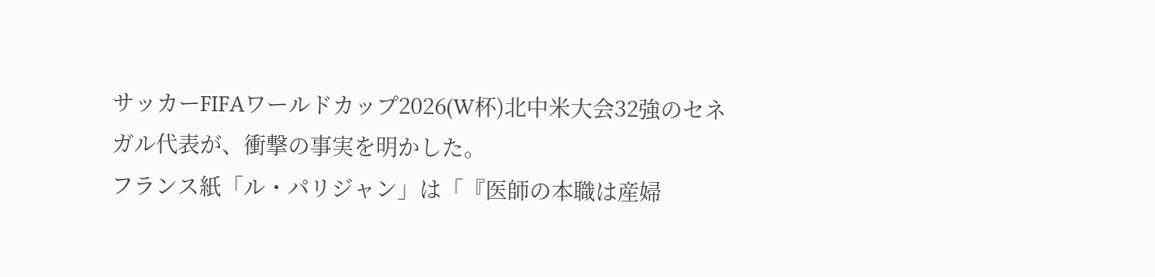サッカーFIFAワールドカップ2026(W杯)北中米大会32強のセネガル代表が、衝撃の事実を明かした。
フランス紙「ル・パリジャン」は「『医師の本職は産婦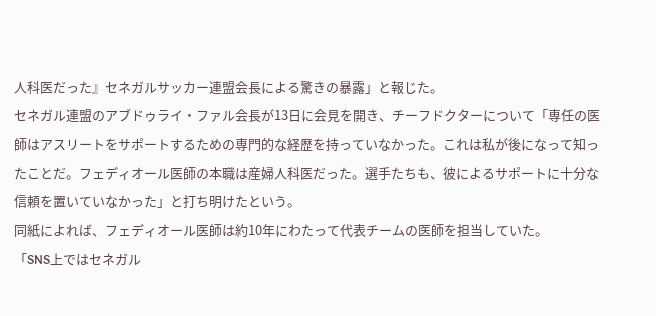人科医だった』セネガルサッカー連盟会長による驚きの暴露」と報じた。
セネガル連盟のアブドゥライ・ファル会長が13日に会見を開き、チーフドクターについて「専任の医師はアスリートをサポートするための専門的な経歴を持っていなかった。これは私が後になって知ったことだ。フェディオール医師の本職は産婦人科医だった。選手たちも、彼によるサポートに十分な信頼を置いていなかった」と打ち明けたという。
同紙によれば、フェディオール医師は約10年にわたって代表チームの医師を担当していた。
「SNS上ではセネガル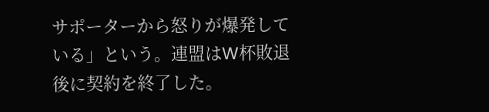サポーターから怒りが爆発している」という。連盟はW杯敗退後に契約を終了した。